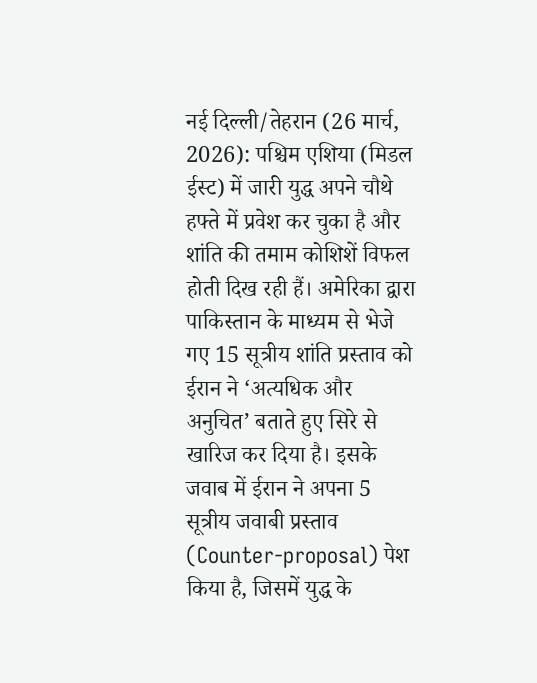नई दिल्ली/तेहरान (26 मार्च, 2026): पश्चिम एशिया (मिडल ईस्ट) में जारी युद्ध अपने चौथे हफ्ते में प्रवेश कर चुका है और शांति की तमाम कोशिशें विफल होती दिख रही हैं। अमेरिका द्वारा पाकिस्तान के माध्यम से भेजे गए 15 सूत्रीय शांति प्रस्ताव को ईरान ने ‘अत्यधिक और अनुचित’ बताते हुए सिरे से खारिज कर दिया है। इसके जवाब में ईरान ने अपना 5 सूत्रीय जवाबी प्रस्ताव (Counter-proposal) पेश किया है, जिसमें युद्ध के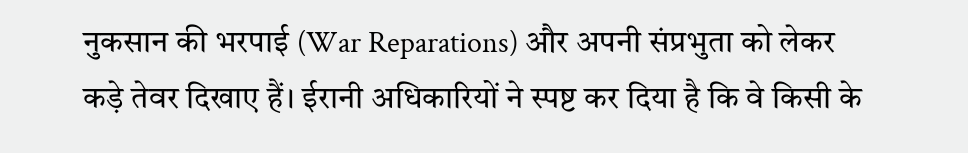नुकसान की भरपाई (War Reparations) और अपनी संप्रभुता को लेकर कड़े तेवर दिखाए हैं। ईरानी अधिकारियों ने स्पष्ट कर दिया है कि वे किसी के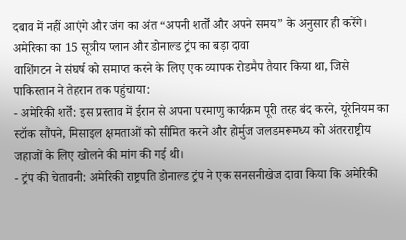दबाव में नहीं आएंगे और जंग का अंत “अपनी शर्तों और अपने समय” के अनुसार ही करेंगे।
अमेरिका का 15 सूत्रीय प्लान और डोनाल्ड ट्रंप का बड़ा दावा
वाशिंगटन ने संघर्ष को समाप्त करने के लिए एक व्यापक रोडमैप तैयार किया था, जिसे पाकिस्तान ने तेहरान तक पहुंचाया:
- अमेरिकी शर्तें: इस प्रस्ताव में ईरान से अपना परमाणु कार्यक्रम पूरी तरह बंद करने, यूरेनियम का स्टॉक सौंपने, मिसाइल क्षमताओं को सीमित करने और होर्मुज जलडमरूमध्य को अंतरराष्ट्रीय जहाजों के लिए खोलने की मांग की गई थी।
- ट्रंप की चेतावनी: अमेरिकी राष्ट्रपति डोनाल्ड ट्रंप ने एक सनसनीखेज दावा किया कि अमेरिकी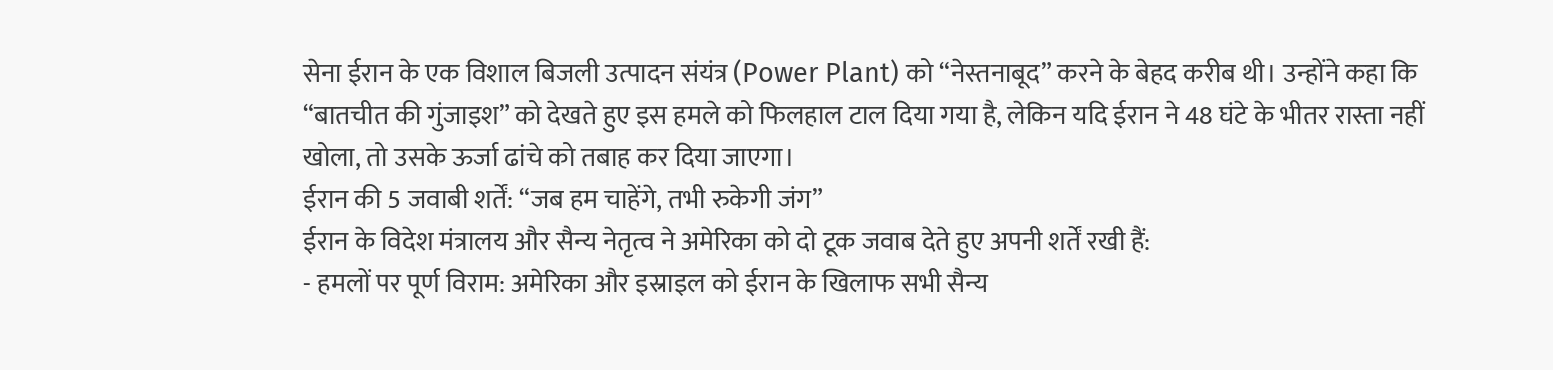सेना ईरान के एक विशाल बिजली उत्पादन संयंत्र (Power Plant) को “नेस्तनाबूद” करने के बेहद करीब थी। उन्होंने कहा कि “बातचीत की गुंजाइश” को देखते हुए इस हमले को फिलहाल टाल दिया गया है, लेकिन यदि ईरान ने 48 घंटे के भीतर रास्ता नहीं खोला, तो उसके ऊर्जा ढांचे को तबाह कर दिया जाएगा।
ईरान की 5 जवाबी शर्तें: “जब हम चाहेंगे, तभी रुकेगी जंग”
ईरान के विदेश मंत्रालय और सैन्य नेतृत्व ने अमेरिका को दो टूक जवाब देते हुए अपनी शर्तें रखी हैं:
- हमलों पर पूर्ण विराम: अमेरिका और इस्राइल को ईरान के खिलाफ सभी सैन्य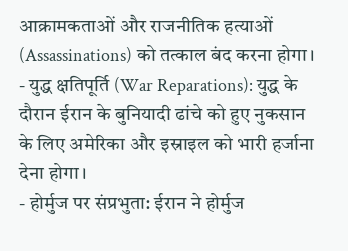आक्रामकताओं और राजनीतिक हत्याओं (Assassinations) को तत्काल बंद करना होगा।
- युद्ध क्षतिपूर्ति (War Reparations): युद्ध के दौरान ईरान के बुनियादी ढांचे को हुए नुकसान के लिए अमेरिका और इस्राइल को भारी हर्जाना देना होगा।
- होर्मुज पर संप्रभुता: ईरान ने होर्मुज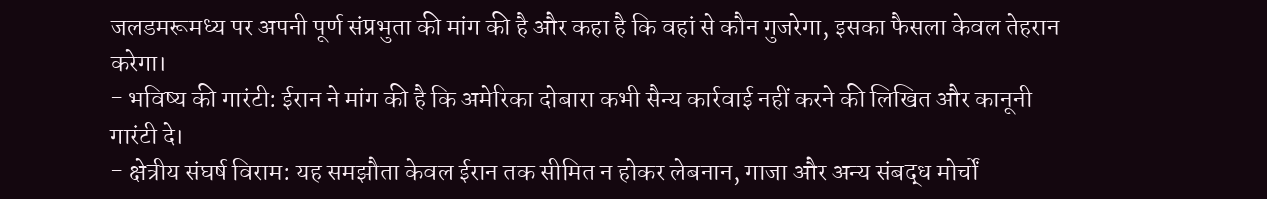जलडमरूमध्य पर अपनी पूर्ण संप्रभुता की मांग की है और कहा है कि वहां से कौन गुजरेगा, इसका फैसला केवल तेहरान करेगा।
- भविष्य की गारंटी: ईरान ने मांग की है कि अमेरिका दोबारा कभी सैन्य कार्रवाई नहीं करने की लिखित और कानूनी गारंटी दे।
- क्षेत्रीय संघर्ष विराम: यह समझौता केवल ईरान तक सीमित न होकर लेबनान, गाजा और अन्य संबद्ध मोर्चों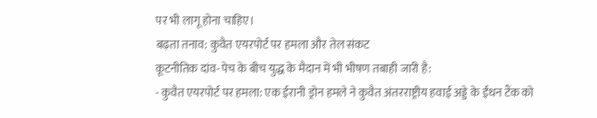पर भी लागू होना चाहिए।
बढ़ता तनाव: कुवैत एयरपोर्ट पर हमला और तेल संकट
कूटनीतिक दांव-पेच के बीच युद्ध के मैदान में भी भीषण तबाही जारी है:
- कुवैत एयरपोर्ट पर हमला: एक ईरानी ड्रोन हमले ने कुवैत अंतरराष्ट्रीय हवाई अड्डे के ईंधन टैंक को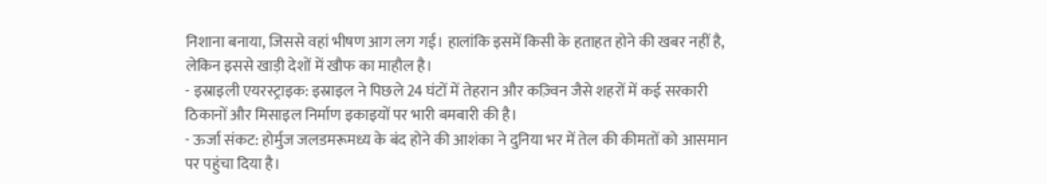निशाना बनाया, जिससे वहां भीषण आग लग गई। हालांकि इसमें किसी के हताहत होने की खबर नहीं है, लेकिन इससे खाड़ी देशों में खौफ का माहौल है।
- इस्राइली एयरस्ट्राइक: इस्राइल ने पिछले 24 घंटों में तेहरान और कज़्विन जैसे शहरों में कई सरकारी ठिकानों और मिसाइल निर्माण इकाइयों पर भारी बमबारी की है।
- ऊर्जा संकट: होर्मुज जलडमरूमध्य के बंद होने की आशंका ने दुनिया भर में तेल की कीमतों को आसमान पर पहुंचा दिया है।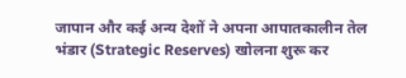जापान और कई अन्य देशों ने अपना आपातकालीन तेल भंडार (Strategic Reserves) खोलना शुरू कर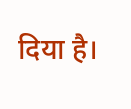दिया है।